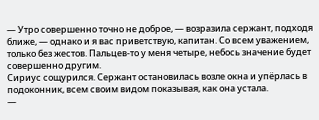— Утро совершенно точно не доброе, — возразила сержант, подходя ближе, — однако и я вас приветствую, капитан. Со всем уважением, только без жестов. Пальцев-то у меня четыре, небось значение будет совершенно другим.
Сириус сощурился. Сержант остановилась возле окна и упёрлась в подоконник, всем своим видом показывая, как она устала.
—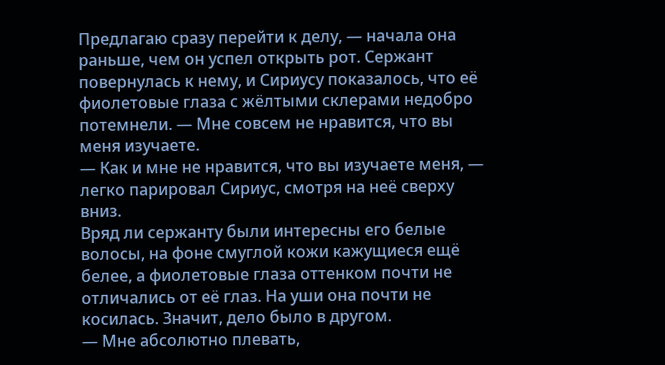Предлагаю сразу перейти к делу, — начала она раньше, чем он успел открыть рот. Сержант повернулась к нему, и Сириусу показалось, что её фиолетовые глаза с жёлтыми склерами недобро потемнели. — Мне совсем не нравится, что вы меня изучаете.
— Как и мне не нравится, что вы изучаете меня, — легко парировал Сириус, смотря на неё сверху вниз.
Вряд ли сержанту были интересны его белые волосы, на фоне смуглой кожи кажущиеся ещё белее, а фиолетовые глаза оттенком почти не отличались от её глаз. На уши она почти не косилась. Значит, дело было в другом.
— Мне абсолютно плевать,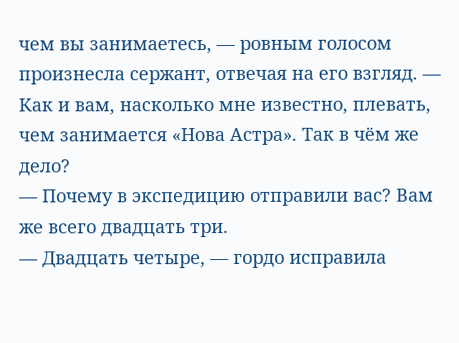чем вы занимаетесь, — ровным голосом произнесла сержант, отвечая на его взгляд. — Как и вам, насколько мне известно, плевать, чем занимается «Нова Астра». Так в чём же дело?
— Почему в экспедицию отправили вас? Вам же всего двадцать три.
— Двадцать четыре, — гордо исправила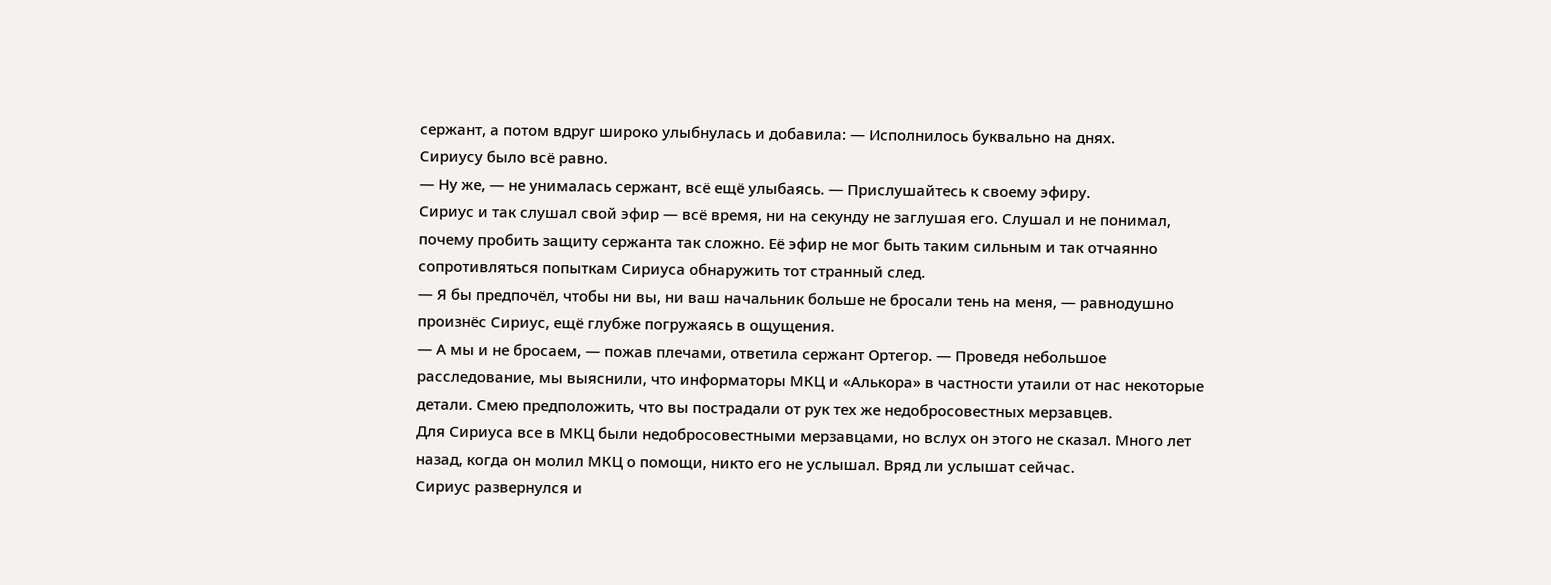сержант, а потом вдруг широко улыбнулась и добавила: — Исполнилось буквально на днях.
Сириусу было всё равно.
— Ну же, — не унималась сержант, всё ещё улыбаясь. — Прислушайтесь к своему эфиру.
Сириус и так слушал свой эфир — всё время, ни на секунду не заглушая его. Слушал и не понимал, почему пробить защиту сержанта так сложно. Её эфир не мог быть таким сильным и так отчаянно сопротивляться попыткам Сириуса обнаружить тот странный след.
— Я бы предпочёл, чтобы ни вы, ни ваш начальник больше не бросали тень на меня, — равнодушно произнёс Сириус, ещё глубже погружаясь в ощущения.
— А мы и не бросаем, — пожав плечами, ответила сержант Ортегор. — Проведя небольшое расследование, мы выяснили, что информаторы МКЦ и «Алькора» в частности утаили от нас некоторые детали. Смею предположить, что вы пострадали от рук тех же недобросовестных мерзавцев.
Для Сириуса все в МКЦ были недобросовестными мерзавцами, но вслух он этого не сказал. Много лет назад, когда он молил МКЦ о помощи, никто его не услышал. Вряд ли услышат сейчас.
Сириус развернулся и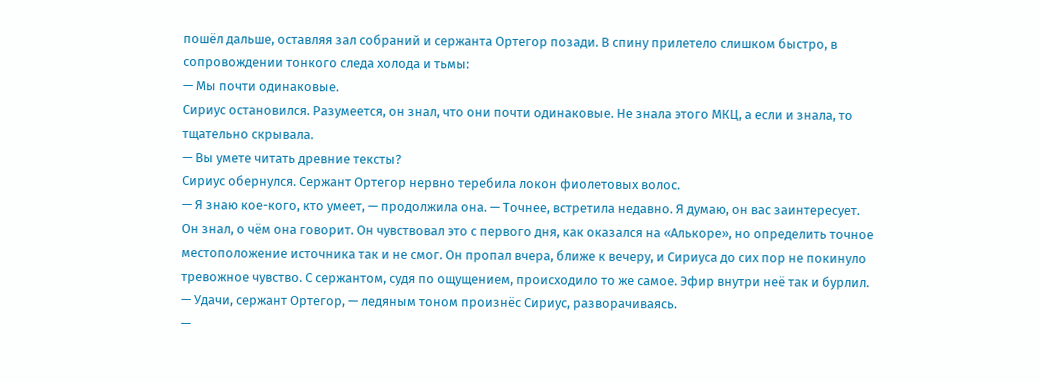пошёл дальше, оставляя зал собраний и сержанта Ортегор позади. В спину прилетело слишком быстро, в сопровождении тонкого следа холода и тьмы:
— Мы почти одинаковые.
Сириус остановился. Разумеется, он знал, что они почти одинаковые. Не знала этого МКЦ, а если и знала, то тщательно скрывала.
— Вы умете читать древние тексты?
Сириус обернулся. Сержант Ортегор нервно теребила локон фиолетовых волос.
— Я знаю кое-кого, кто умеет, — продолжила она. — Точнее, встретила недавно. Я думаю, он вас заинтересует.
Он знал, о чём она говорит. Он чувствовал это с первого дня, как оказался на «Алькоре», но определить точное местоположение источника так и не смог. Он пропал вчера, ближе к вечеру, и Сириуса до сих пор не покинуло тревожное чувство. С сержантом, судя по ощущением, происходило то же самое. Эфир внутри неё так и бурлил.
— Удачи, сержант Ортегор, — ледяным тоном произнёс Сириус, разворачиваясь.
—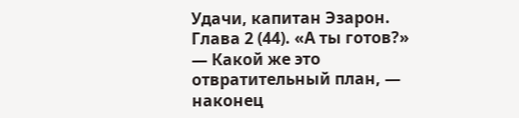Удачи, капитан Эзарон.
Глава 2 (44). «А ты готов?»
— Какой же это отвратительный план, — наконец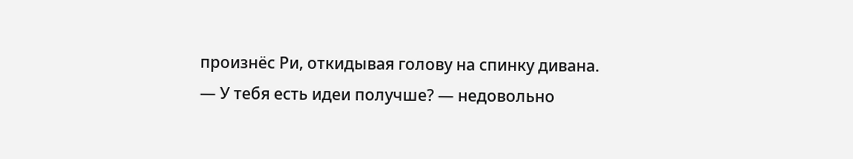произнёс Ри, откидывая голову на спинку дивана.
— У тебя есть идеи получше? — недовольно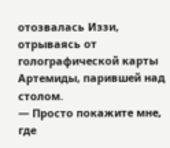отозвалась Иззи, отрываясь от голографической карты Артемиды, парившей над столом.
— Просто покажите мне, где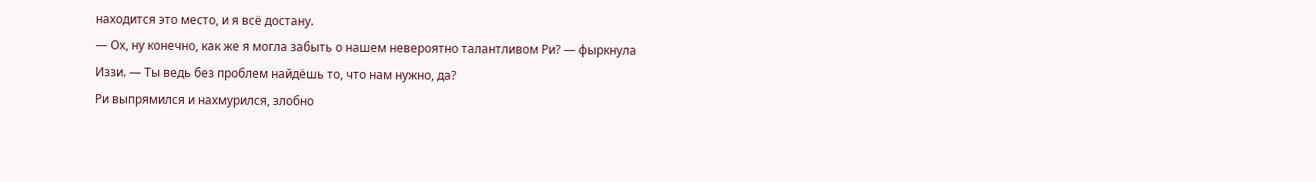находится это место, и я всё достану.
— Ох, ну конечно, как же я могла забыть о нашем невероятно талантливом Ри? — фыркнула Иззи. — Ты ведь без проблем найдёшь то, что нам нужно, да?
Ри выпрямился и нахмурился, злобно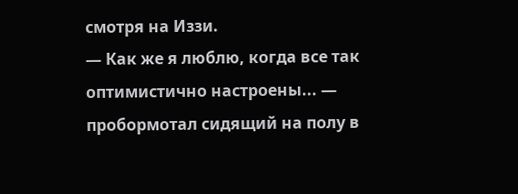смотря на Иззи.
— Как же я люблю, когда все так оптимистично настроены... — пробормотал сидящий на полу в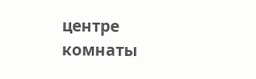центре комнаты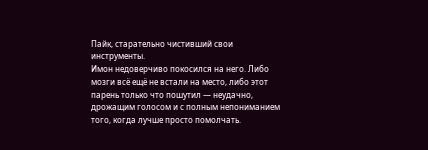Пайк, старательно чистивший свои инструменты.
Имон недоверчиво покосился на него. Либо мозги всё ещё не встали на место, либо этот парень только что пошутил — неудачно, дрожащим голосом и с полным непониманием того, когда лучше просто помолчать.